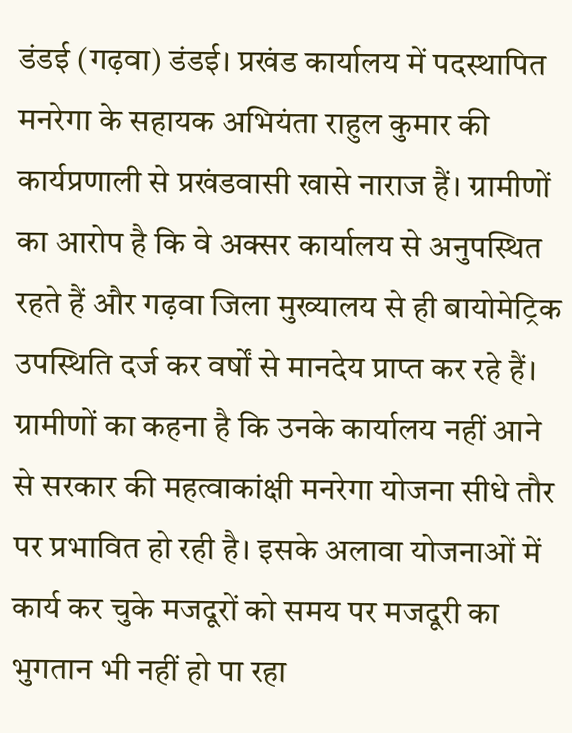डंडई (गढ़वा) डंडई। प्रखंड कार्यालय में पदस्थापित मनरेगा के सहायक अभियंता राहुल कुमार की कार्यप्रणाली से प्रखंडवासी खासे नाराज हैं। ग्रामीणों का आरोप है कि वे अक्सर कार्यालय से अनुपस्थित रहते हैं और गढ़वा जिला मुख्यालय से ही बायोमेट्रिक उपस्थिति दर्ज कर वर्षों से मानदेय प्राप्त कर रहे हैं। ग्रामीणों का कहना है कि उनके कार्यालय नहीं आने से सरकार की महत्वाकांक्षी मनरेगा योजना सीधे तौर पर प्रभावित हो रही है। इसके अलावा योजनाओं में कार्य कर चुके मजदूरों को समय पर मजदूरी का भुगतान भी नहीं हो पा रहा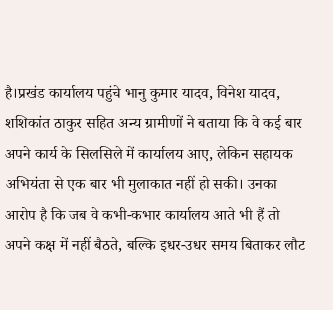है।प्रखंड कार्यालय पहुंचे भानु कुमार यादव, विनेश यादव, शशिकांत ठाकुर सहित अन्य ग्रामीणों ने बताया कि वे कई बार अपने कार्य के सिलसिले में कार्यालय आए, लेकिन सहायक अभियंता से एक बार भी मुलाकात नहीं हो सकी। उनका आरोप है कि जब वे कभी-कभार कार्यालय आते भी हैं तो अपने कक्ष में नहीं बैठते, बल्कि इधर-उधर समय बिताकर लौट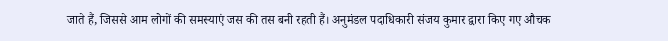जाते हैं, जिससे आम लोगों की समस्याएं जस की तस बनी रहती हैं। अनुमंडल पदाधिकारी संजय कुमार द्वारा किए गए औचक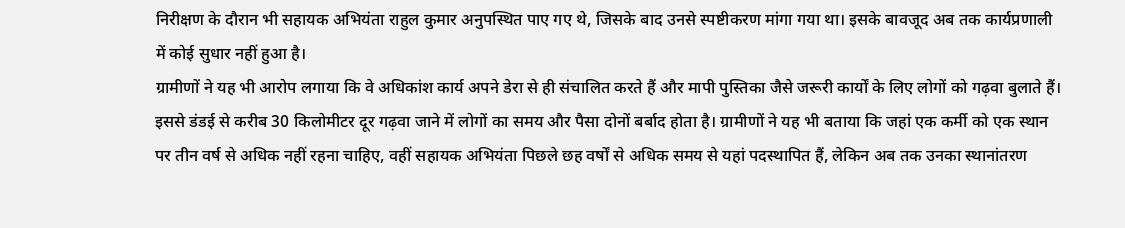निरीक्षण के दौरान भी सहायक अभियंता राहुल कुमार अनुपस्थित पाए गए थे, जिसके बाद उनसे स्पष्टीकरण मांगा गया था। इसके बावजूद अब तक कार्यप्रणाली में कोई सुधार नहीं हुआ है।
ग्रामीणों ने यह भी आरोप लगाया कि वे अधिकांश कार्य अपने डेरा से ही संचालित करते हैं और मापी पुस्तिका जैसे जरूरी कार्यों के लिए लोगों को गढ़वा बुलाते हैं। इससे डंडई से करीब 30 किलोमीटर दूर गढ़वा जाने में लोगों का समय और पैसा दोनों बर्बाद होता है। ग्रामीणों ने यह भी बताया कि जहां एक कर्मी को एक स्थान पर तीन वर्ष से अधिक नहीं रहना चाहिए, वहीं सहायक अभियंता पिछले छह वर्षों से अधिक समय से यहां पदस्थापित हैं, लेकिन अब तक उनका स्थानांतरण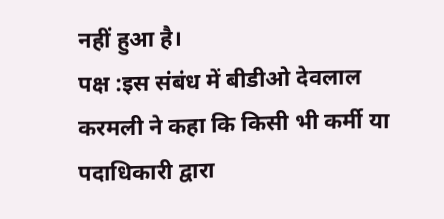नहीं हुआ है।
पक्ष :इस संबंध में बीडीओ देवलाल करमली ने कहा कि किसी भी कर्मी या पदाधिकारी द्वारा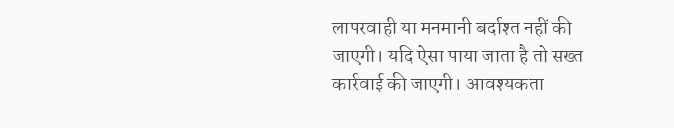लापरवाही या मनमानी बर्दाश्त नहीं की जाएगी। यदि ऐसा पाया जाता है तो सख्त कार्रवाई की जाएगी। आवश्यकता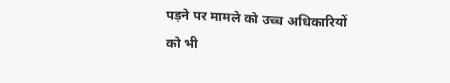पड़ने पर मामले को उच्च अधिकारियों को भी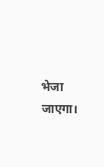भेजा जाएगा।